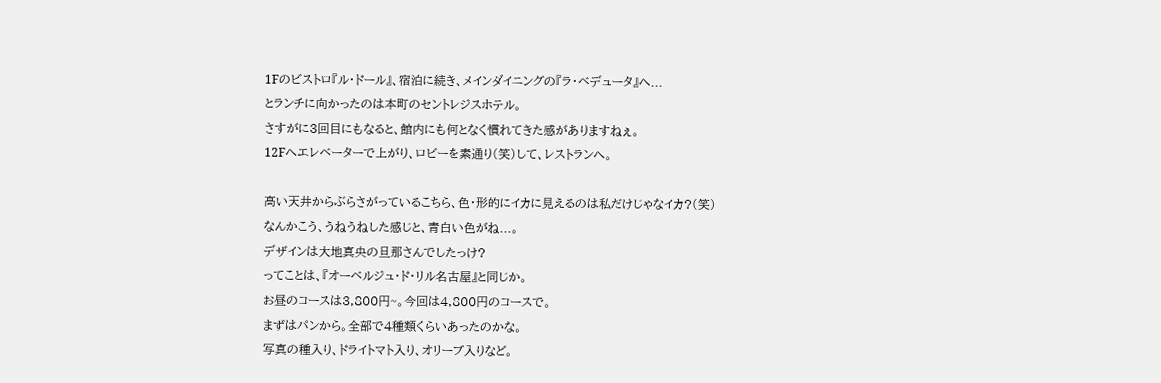1Fのビストロ『ル・ドール』、宿泊に続き、メインダイニングの『ラ・ベデュータ』へ...
とランチに向かったのは本町のセントレジスホテル。
さすがに3回目にもなると、館内にも何となく慣れてきた感がありますねぇ。
12Fへエレベーターで上がり、ロビーを素通り(笑)して、レストランへ。

高い天井からぶらさがっているこちら、色・形的にイカに見えるのは私だけじゃなイカ?(笑)
なんかこう、うねうねした感じと、青白い色がね...。
デザインは大地真央の旦那さんでしたっけ?
ってことは、『オーベルジュ・ド・リル名古屋』と同じか。
お昼のコースは3,800円~。今回は4,800円のコースで。
まずはパンから。全部で4種類くらいあったのかな。
写真の種入り、ドライトマト入り、オリーブ入りなど。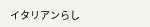イタリアンらし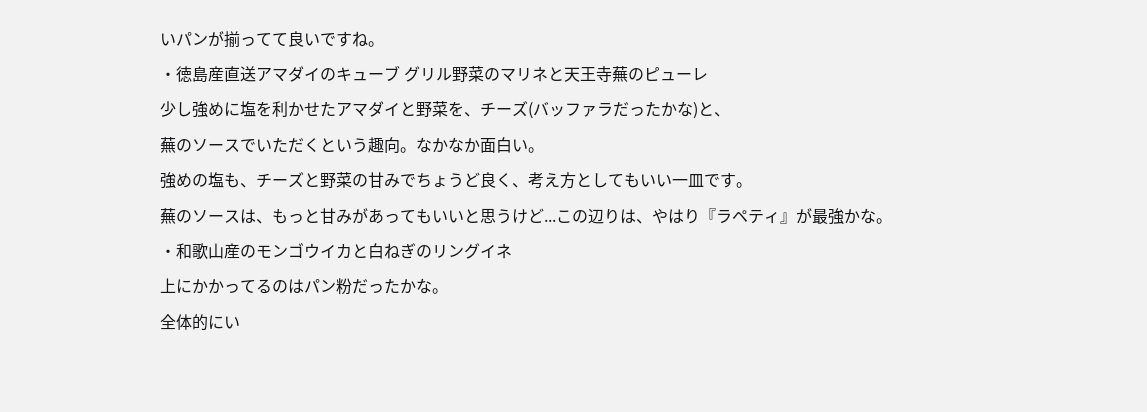いパンが揃ってて良いですね。
・徳島産直送アマダイのキューブ グリル野菜のマリネと天王寺蕪のピューレ
少し強めに塩を利かせたアマダイと野菜を、チーズ(バッファラだったかな)と、
蕪のソースでいただくという趣向。なかなか面白い。
強めの塩も、チーズと野菜の甘みでちょうど良く、考え方としてもいい一皿です。
蕪のソースは、もっと甘みがあってもいいと思うけど...この辺りは、やはり『ラペティ』が最強かな。
・和歌山産のモンゴウイカと白ねぎのリングイネ
上にかかってるのはパン粉だったかな。
全体的にい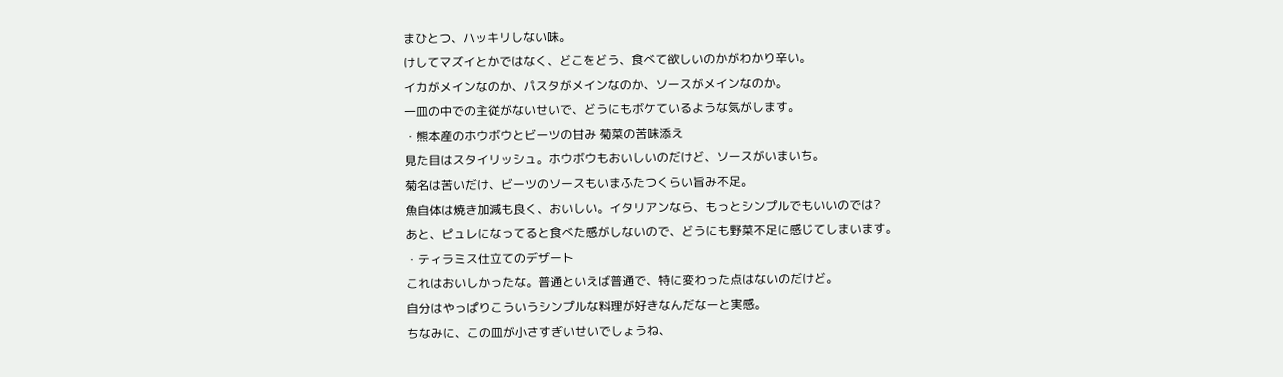まひとつ、ハッキリしない味。
けしてマズイとかではなく、どこをどう、食べて欲しいのかがわかり辛い。
イカがメインなのか、パスタがメインなのか、ソースがメインなのか。
一皿の中での主従がないせいで、どうにもボケているような気がします。
・熊本産のホウボウとビーツの甘み 菊菜の苦味添え
見た目はスタイリッシュ。ホウボウもおいしいのだけど、ソースがいまいち。
菊名は苦いだけ、ビーツのソースもいまふたつくらい旨み不足。
魚自体は焼き加減も良く、おいしい。イタリアンなら、もっとシンプルでもいいのでは?
あと、ピュレになってると食べた感がしないので、どうにも野菜不足に感じてしまいます。
・ティラミス仕立てのデザート
これはおいしかったな。普通といえば普通で、特に変わった点はないのだけど。
自分はやっぱりこういうシンプルな料理が好きなんだなーと実感。
ちなみに、この皿が小さすぎいせいでしょうね、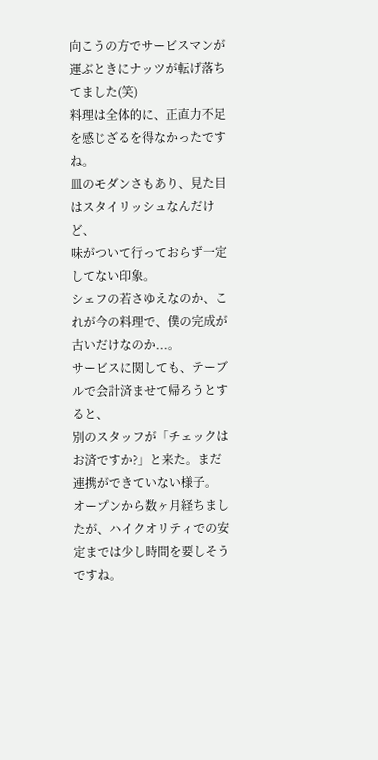向こうの方でサービスマンが運ぶときにナッツが転げ落ちてました(笑)
料理は全体的に、正直力不足を感じざるを得なかったですね。
皿のモダンさもあり、見た目はスタイリッシュなんだけど、
味がついて行っておらず一定してない印象。
シェフの若さゆえなのか、これが今の料理で、僕の完成が古いだけなのか...。
サービスに関しても、テーブルで会計済ませて帰ろうとすると、
別のスタッフが「チェックはお済ですか?」と来た。まだ連携ができていない様子。
オープンから数ヶ月経ちましたが、ハイクオリティでの安定までは少し時間を要しそうですね。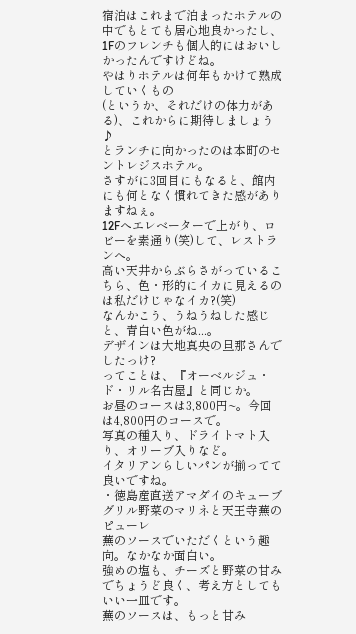宿泊はこれまで泊まったホテルの中でもとても居心地良かったし、
1Fのフレンチも個人的にはおいしかったんですけどね。
やはりホテルは何年もかけて熟成していくもの
(というか、それだけの体力がある)、これからに期待しましょう♪
とランチに向かったのは本町のセントレジスホテル。
さすがに3回目にもなると、館内にも何となく慣れてきた感がありますねぇ。
12Fへエレベーターで上がり、ロビーを素通り(笑)して、レストランへ。
高い天井からぶらさがっているこちら、色・形的にイカに見えるのは私だけじゃなイカ?(笑)
なんかこう、うねうねした感じと、青白い色がね...。
デザインは大地真央の旦那さんでしたっけ?
ってことは、『オーベルジュ・ド・リル名古屋』と同じか。
お昼のコースは3,800円~。今回は4,800円のコースで。
写真の種入り、ドライトマト入り、オリーブ入りなど。
イタリアンらしいパンが揃ってて良いですね。
・徳島産直送アマダイのキューブ グリル野菜のマリネと天王寺蕪のピューレ
蕪のソースでいただくという趣向。なかなか面白い。
強めの塩も、チーズと野菜の甘みでちょうど良く、考え方としてもいい一皿です。
蕪のソースは、もっと甘み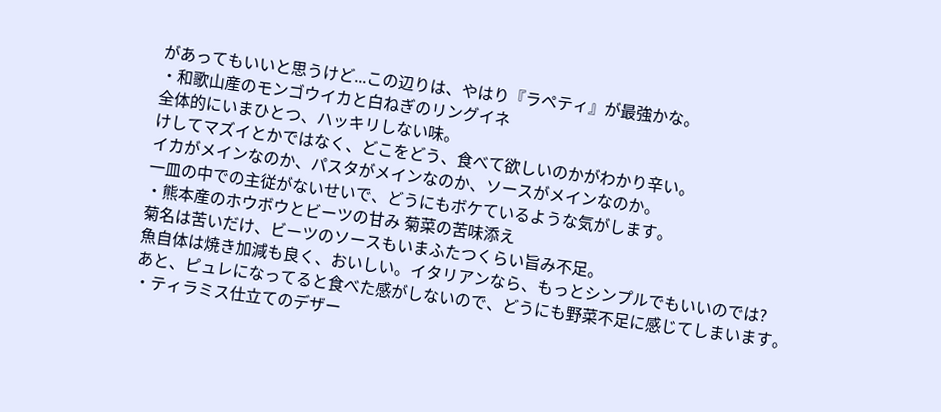があってもいいと思うけど...この辺りは、やはり『ラペティ』が最強かな。
・和歌山産のモンゴウイカと白ねぎのリングイネ
全体的にいまひとつ、ハッキリしない味。
けしてマズイとかではなく、どこをどう、食べて欲しいのかがわかり辛い。
イカがメインなのか、パスタがメインなのか、ソースがメインなのか。
一皿の中での主従がないせいで、どうにもボケているような気がします。
・熊本産のホウボウとビーツの甘み 菊菜の苦味添え
菊名は苦いだけ、ビーツのソースもいまふたつくらい旨み不足。
魚自体は焼き加減も良く、おいしい。イタリアンなら、もっとシンプルでもいいのでは?
あと、ピュレになってると食べた感がしないので、どうにも野菜不足に感じてしまいます。
・ティラミス仕立てのデザー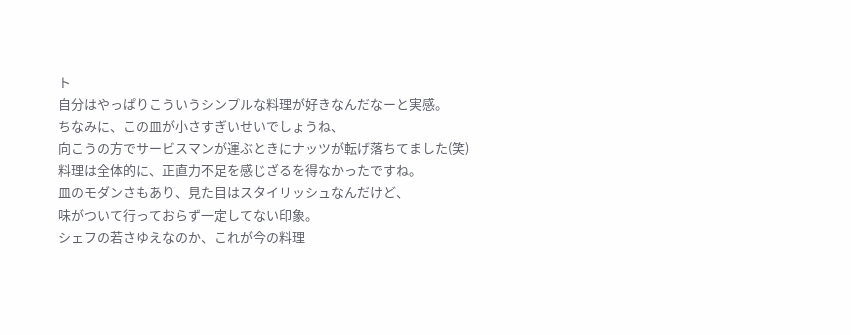ト
自分はやっぱりこういうシンプルな料理が好きなんだなーと実感。
ちなみに、この皿が小さすぎいせいでしょうね、
向こうの方でサービスマンが運ぶときにナッツが転げ落ちてました(笑)
料理は全体的に、正直力不足を感じざるを得なかったですね。
皿のモダンさもあり、見た目はスタイリッシュなんだけど、
味がついて行っておらず一定してない印象。
シェフの若さゆえなのか、これが今の料理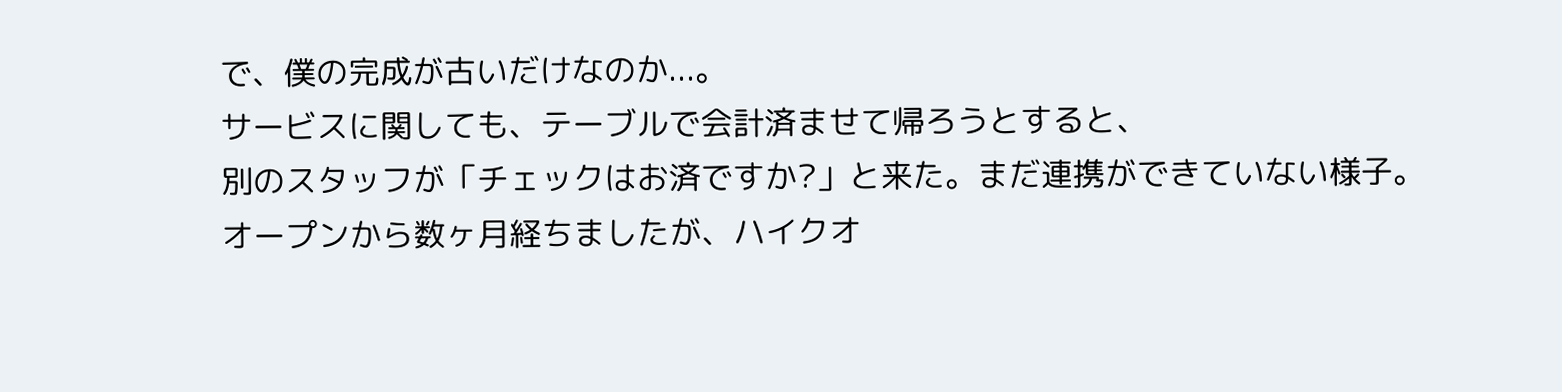で、僕の完成が古いだけなのか...。
サービスに関しても、テーブルで会計済ませて帰ろうとすると、
別のスタッフが「チェックはお済ですか?」と来た。まだ連携ができていない様子。
オープンから数ヶ月経ちましたが、ハイクオ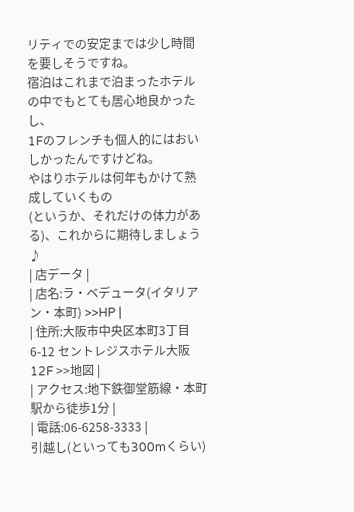リティでの安定までは少し時間を要しそうですね。
宿泊はこれまで泊まったホテルの中でもとても居心地良かったし、
1Fのフレンチも個人的にはおいしかったんですけどね。
やはりホテルは何年もかけて熟成していくもの
(というか、それだけの体力がある)、これからに期待しましょう♪
| 店データ |
| 店名:ラ・ベデュータ(イタリアン・本町) >>HP |
| 住所:大阪市中央区本町3丁目6-12 セントレジスホテル大阪12F >>地図 |
| アクセス:地下鉄御堂筋線・本町駅から徒歩1分 |
| 電話:06-6258-3333 |
引越し(といっても300mくらい)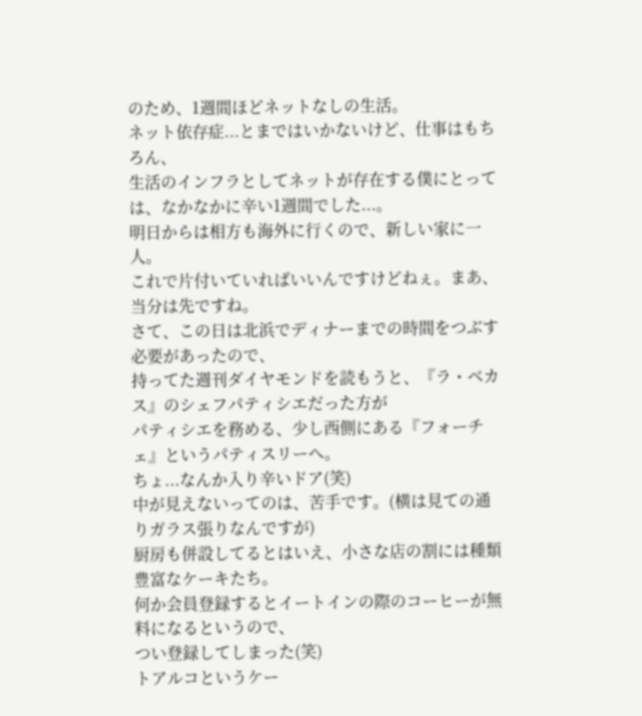のため、1週間ほどネットなしの生活。
ネット依存症...とまではいかないけど、仕事はもちろん、
生活のインフラとしてネットが存在する僕にとっては、なかなかに辛い1週間でした...。
明日からは相方も海外に行くので、新しい家に一人。
これで片付いていればいいんですけどねぇ。まあ、当分は先ですね。
さて、この日は北浜でディナーまでの時間をつぶす必要があったので、
持ってた週刊ダイヤモンドを読もうと、『ラ・ベカス』のシェフパティシエだった方が
パティシエを務める、少し西側にある『フォーチェ』というパティスリーへ。
ちょ...なんか入り辛いドア(笑)
中が見えないってのは、苦手です。(横は見ての通りガラス張りなんですが)
厨房も併設してるとはいえ、小さな店の割には種類豊富なケーキたち。
何か会員登録するとイートインの際のコーヒーが無料になるというので、
つい登録してしまった(笑)
トアルコというケー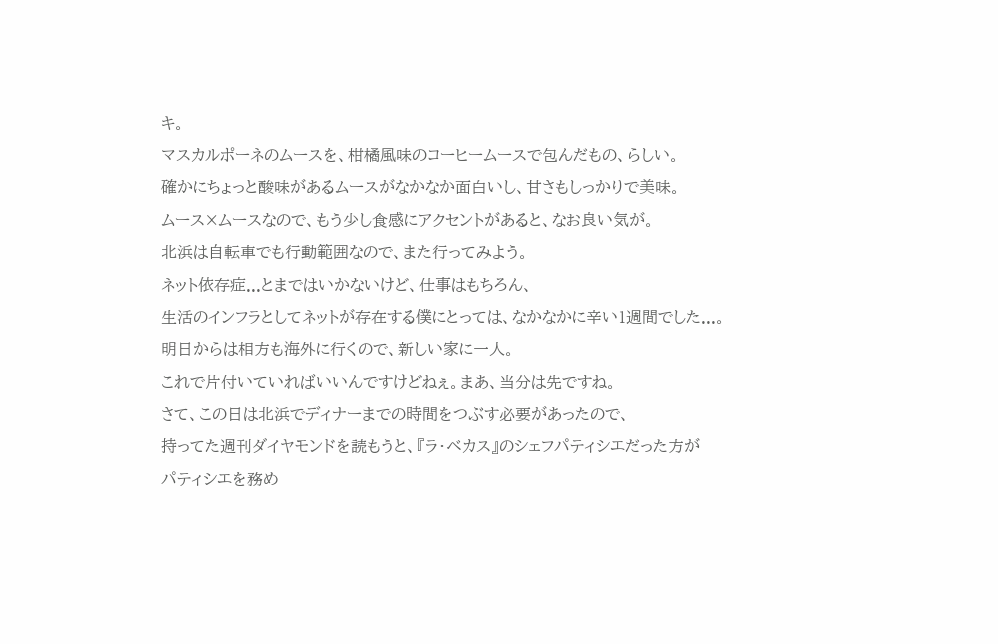キ。
マスカルポーネのムースを、柑橘風味のコーヒームースで包んだもの、らしい。
確かにちょっと酸味があるムースがなかなか面白いし、甘さもしっかりで美味。
ムース×ムースなので、もう少し食感にアクセントがあると、なお良い気が。
北浜は自転車でも行動範囲なので、また行ってみよう。
ネット依存症...とまではいかないけど、仕事はもちろん、
生活のインフラとしてネットが存在する僕にとっては、なかなかに辛い1週間でした...。
明日からは相方も海外に行くので、新しい家に一人。
これで片付いていればいいんですけどねぇ。まあ、当分は先ですね。
さて、この日は北浜でディナーまでの時間をつぶす必要があったので、
持ってた週刊ダイヤモンドを読もうと、『ラ・ベカス』のシェフパティシエだった方が
パティシエを務め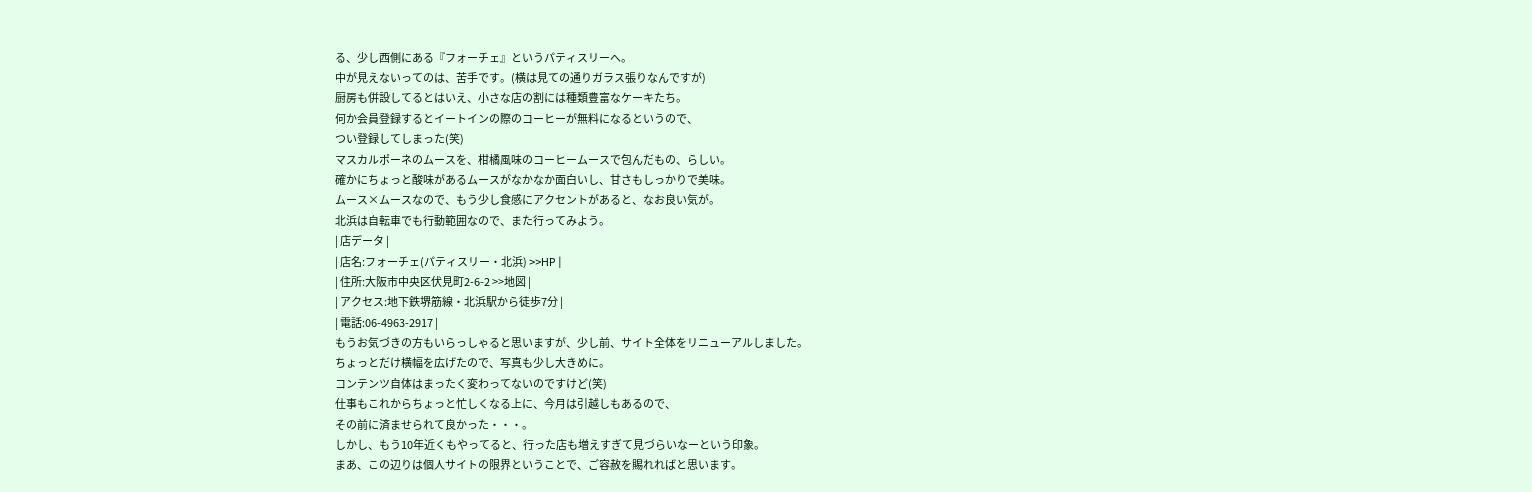る、少し西側にある『フォーチェ』というパティスリーへ。
中が見えないってのは、苦手です。(横は見ての通りガラス張りなんですが)
厨房も併設してるとはいえ、小さな店の割には種類豊富なケーキたち。
何か会員登録するとイートインの際のコーヒーが無料になるというので、
つい登録してしまった(笑)
マスカルポーネのムースを、柑橘風味のコーヒームースで包んだもの、らしい。
確かにちょっと酸味があるムースがなかなか面白いし、甘さもしっかりで美味。
ムース×ムースなので、もう少し食感にアクセントがあると、なお良い気が。
北浜は自転車でも行動範囲なので、また行ってみよう。
| 店データ |
| 店名:フォーチェ(パティスリー・北浜) >>HP |
| 住所:大阪市中央区伏見町2-6-2 >>地図 |
| アクセス:地下鉄堺筋線・北浜駅から徒歩7分 |
| 電話:06-4963-2917 |
もうお気づきの方もいらっしゃると思いますが、少し前、サイト全体をリニューアルしました。
ちょっとだけ横幅を広げたので、写真も少し大きめに。
コンテンツ自体はまったく変わってないのですけど(笑)
仕事もこれからちょっと忙しくなる上に、今月は引越しもあるので、
その前に済ませられて良かった・・・。
しかし、もう10年近くもやってると、行った店も増えすぎて見づらいなーという印象。
まあ、この辺りは個人サイトの限界ということで、ご容赦を賜れればと思います。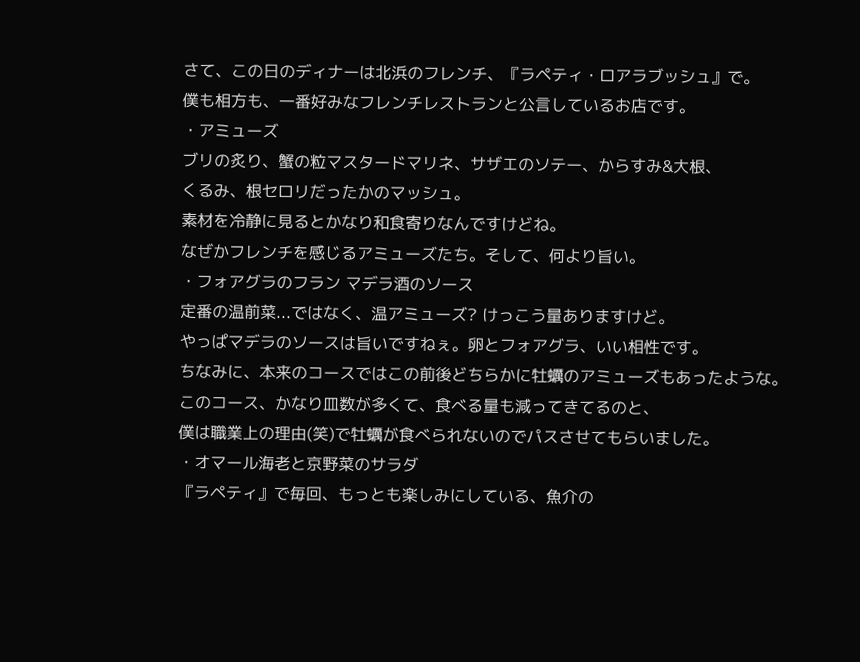さて、この日のディナーは北浜のフレンチ、『ラペティ・ロアラブッシュ』で。
僕も相方も、一番好みなフレンチレストランと公言しているお店です。
・アミューズ
ブリの炙り、蟹の粒マスタードマリネ、サザエのソテー、からすみ&大根、
くるみ、根セロリだったかのマッシュ。
素材を冷静に見るとかなり和食寄りなんですけどね。
なぜかフレンチを感じるアミューズたち。そして、何より旨い。
・フォアグラのフラン マデラ酒のソース
定番の温前菜...ではなく、温アミューズ? けっこう量ありますけど。
やっぱマデラのソースは旨いですねぇ。卵とフォアグラ、いい相性です。
ちなみに、本来のコースではこの前後どちらかに牡蠣のアミューズもあったような。
このコース、かなり皿数が多くて、食べる量も減ってきてるのと、
僕は職業上の理由(笑)で牡蠣が食べられないのでパスさせてもらいました。
・オマール海老と京野菜のサラダ
『ラペティ』で毎回、もっとも楽しみにしている、魚介の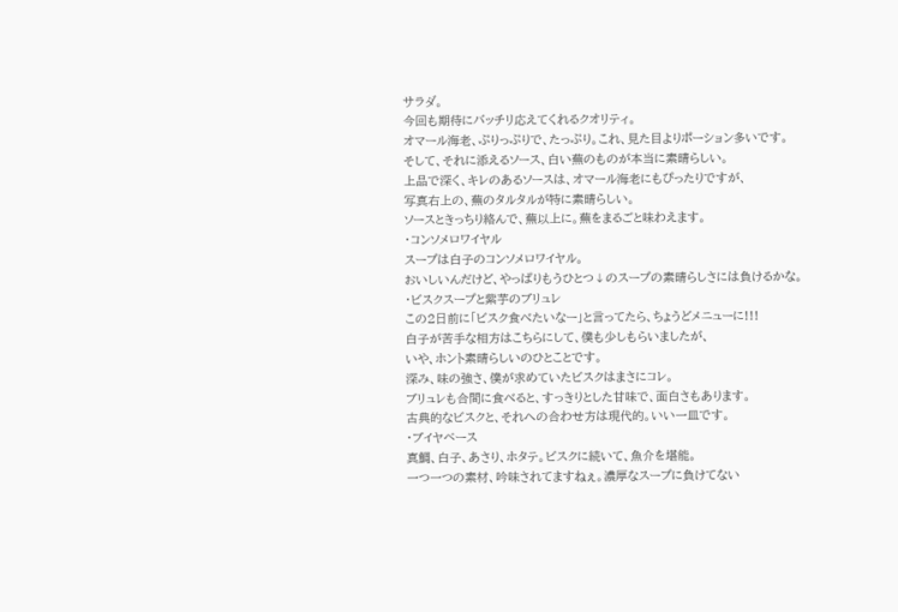サラダ。
今回も期待にバッチリ応えてくれるクオリティ。
オマール海老、ぷりっぷりで、たっぷり。これ、見た目よりポーション多いです。
そして、それに添えるソース、白い蕪のものが本当に素晴らしい。
上品で深く、キレのあるソースは、オマール海老にもぴったりですが、
写真右上の、蕪のタルタルが特に素晴らしい。
ソースときっちり絡んで、蕪以上に。蕪をまるごと味わえます。
・コンソメロワイヤル
スープは白子のコンソメロワイヤル。
おいしいんだけど、やっぱりもうひとつ↓のスープの素晴らしさには負けるかな。
・ビスクスープと紫芋のブリュレ
この2日前に「ビスク食べたいなー」と言ってたら、ちょうどメニューに!!!
白子が苦手な相方はこちらにして、僕も少しもらいましたが、
いや、ホント素晴らしいのひとことです。
深み、味の強さ、僕が求めていたビスクはまさにコレ。
ブリュレも合間に食べると、すっきりとした甘味で、面白さもあります。
古典的なビスクと、それへの合わせ方は現代的。いい一皿です。
・ブイヤベース
真鯛、白子、あさり、ホタテ。ビスクに続いて、魚介を堪能。
一つ一つの素材、吟味されてますねぇ。濃厚なスープに負けてない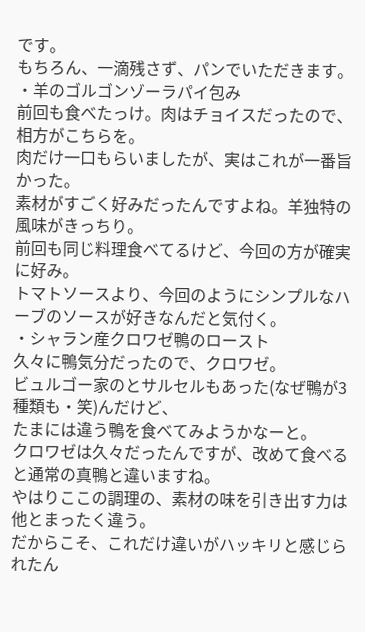です。
もちろん、一滴残さず、パンでいただきます。
・羊のゴルゴンゾーラパイ包み
前回も食べたっけ。肉はチョイスだったので、相方がこちらを。
肉だけ一口もらいましたが、実はこれが一番旨かった。
素材がすごく好みだったんですよね。羊独特の風味がきっちり。
前回も同じ料理食べてるけど、今回の方が確実に好み。
トマトソースより、今回のようにシンプルなハーブのソースが好きなんだと気付く。
・シャラン産クロワゼ鴨のロースト
久々に鴨気分だったので、クロワゼ。
ビュルゴー家のとサルセルもあった(なぜ鴨が3種類も・笑)んだけど、
たまには違う鴨を食べてみようかなーと。
クロワゼは久々だったんですが、改めて食べると通常の真鴨と違いますね。
やはりここの調理の、素材の味を引き出す力は他とまったく違う。
だからこそ、これだけ違いがハッキリと感じられたん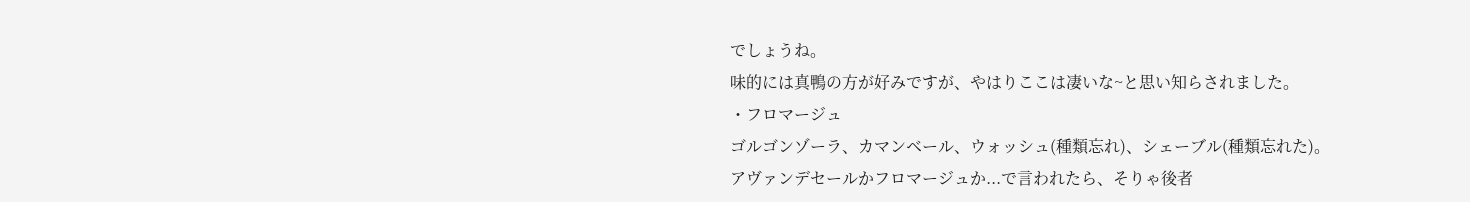でしょうね。
味的には真鴨の方が好みですが、やはりここは凄いな~と思い知らされました。
・フロマージュ
ゴルゴンゾーラ、カマンベール、ウォッシュ(種類忘れ)、シェーブル(種類忘れた)。
アヴァンデセールかフロマージュか...で言われたら、そりゃ後者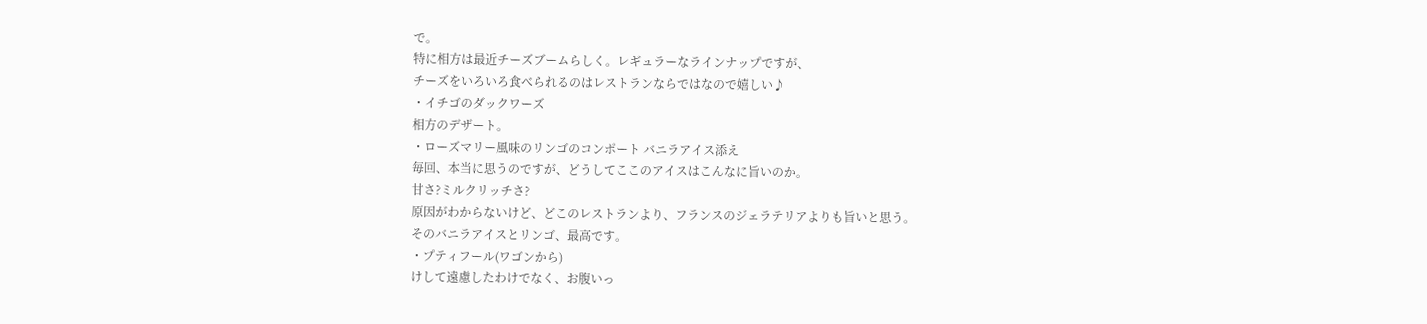で。
特に相方は最近チーズブームらしく。レギュラーなラインナップですが、
チーズをいろいろ食べられるのはレストランならではなので嬉しい♪
・イチゴのダックワーズ
相方のデザート。
・ローズマリー風味のリンゴのコンポート バニラアイス添え
毎回、本当に思うのですが、どうしてここのアイスはこんなに旨いのか。
甘さ?ミルクリッチさ?
原因がわからないけど、どこのレストランより、フランスのジェラテリアよりも旨いと思う。
そのバニラアイスとリンゴ、最高です。
・プティフール(ワゴンから)
けして遠慮したわけでなく、お腹いっ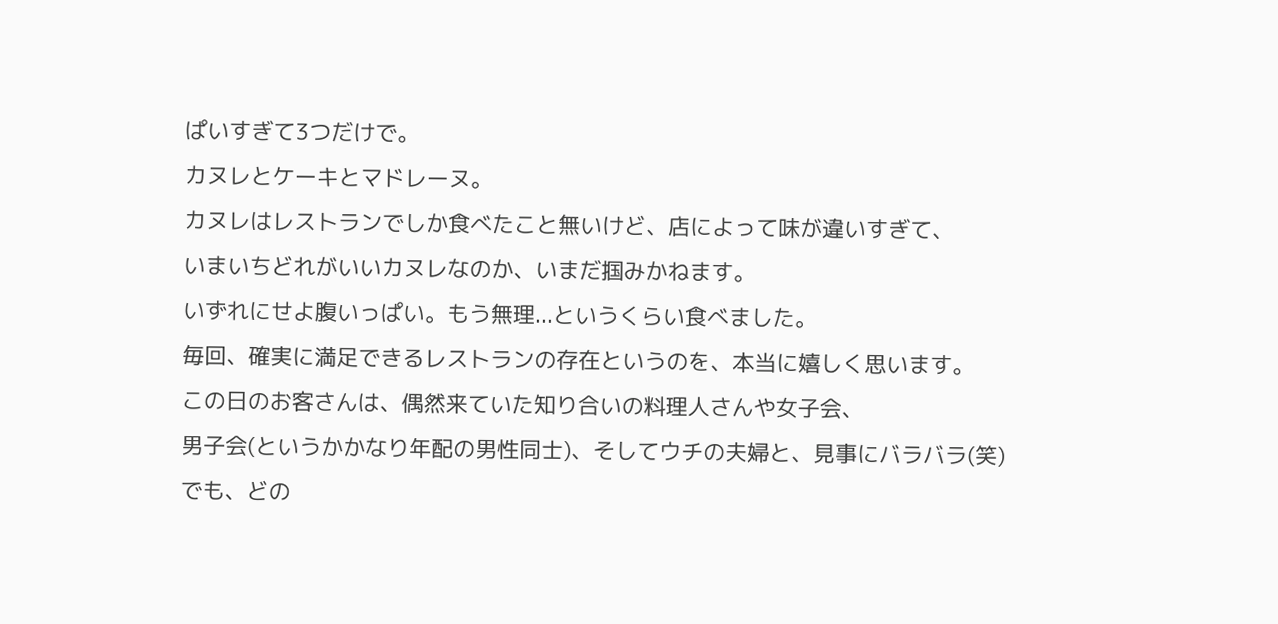ぱいすぎて3つだけで。
カヌレとケーキとマドレーヌ。
カヌレはレストランでしか食べたこと無いけど、店によって味が違いすぎて、
いまいちどれがいいカヌレなのか、いまだ掴みかねます。
いずれにせよ腹いっぱい。もう無理...というくらい食べました。
毎回、確実に満足できるレストランの存在というのを、本当に嬉しく思います。
この日のお客さんは、偶然来ていた知り合いの料理人さんや女子会、
男子会(というかかなり年配の男性同士)、そしてウチの夫婦と、見事にバラバラ(笑)
でも、どの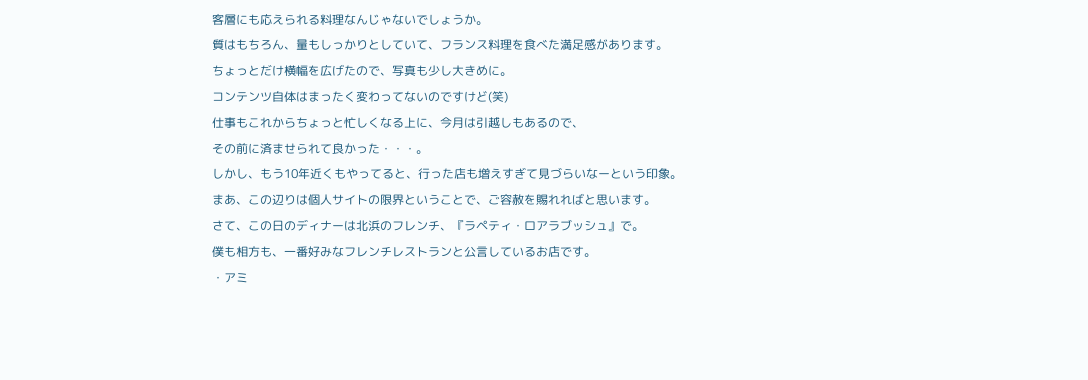客層にも応えられる料理なんじゃないでしょうか。
質はもちろん、量もしっかりとしていて、フランス料理を食べた満足感があります。
ちょっとだけ横幅を広げたので、写真も少し大きめに。
コンテンツ自体はまったく変わってないのですけど(笑)
仕事もこれからちょっと忙しくなる上に、今月は引越しもあるので、
その前に済ませられて良かった・・・。
しかし、もう10年近くもやってると、行った店も増えすぎて見づらいなーという印象。
まあ、この辺りは個人サイトの限界ということで、ご容赦を賜れればと思います。
さて、この日のディナーは北浜のフレンチ、『ラペティ・ロアラブッシュ』で。
僕も相方も、一番好みなフレンチレストランと公言しているお店です。
・アミ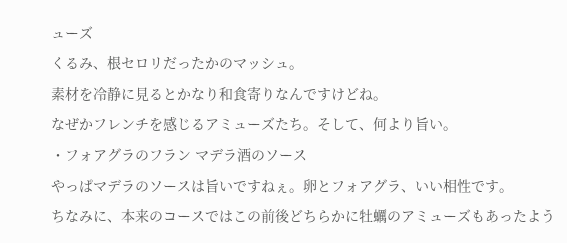ューズ
くるみ、根セロリだったかのマッシュ。
素材を冷静に見るとかなり和食寄りなんですけどね。
なぜかフレンチを感じるアミューズたち。そして、何より旨い。
・フォアグラのフラン マデラ酒のソース
やっぱマデラのソースは旨いですねぇ。卵とフォアグラ、いい相性です。
ちなみに、本来のコースではこの前後どちらかに牡蠣のアミューズもあったよう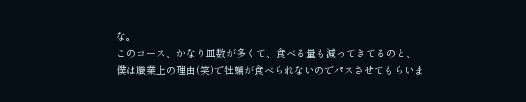な。
このコース、かなり皿数が多くて、食べる量も減ってきてるのと、
僕は職業上の理由(笑)で牡蠣が食べられないのでパスさせてもらいま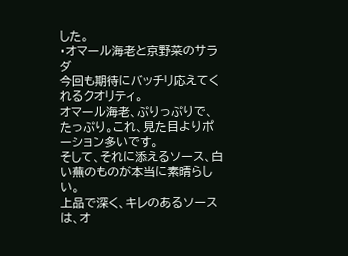した。
・オマール海老と京野菜のサラダ
今回も期待にバッチリ応えてくれるクオリティ。
オマール海老、ぷりっぷりで、たっぷり。これ、見た目よりポーション多いです。
そして、それに添えるソース、白い蕪のものが本当に素晴らしい。
上品で深く、キレのあるソースは、オ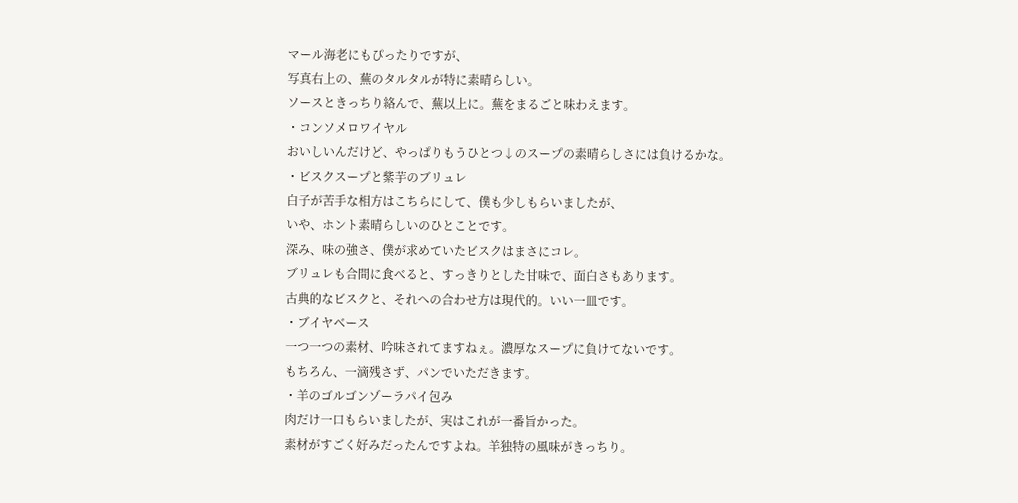マール海老にもぴったりですが、
写真右上の、蕪のタルタルが特に素晴らしい。
ソースときっちり絡んで、蕪以上に。蕪をまるごと味わえます。
・コンソメロワイヤル
おいしいんだけど、やっぱりもうひとつ↓のスープの素晴らしさには負けるかな。
・ビスクスープと紫芋のブリュレ
白子が苦手な相方はこちらにして、僕も少しもらいましたが、
いや、ホント素晴らしいのひとことです。
深み、味の強さ、僕が求めていたビスクはまさにコレ。
ブリュレも合間に食べると、すっきりとした甘味で、面白さもあります。
古典的なビスクと、それへの合わせ方は現代的。いい一皿です。
・ブイヤベース
一つ一つの素材、吟味されてますねぇ。濃厚なスープに負けてないです。
もちろん、一滴残さず、パンでいただきます。
・羊のゴルゴンゾーラパイ包み
肉だけ一口もらいましたが、実はこれが一番旨かった。
素材がすごく好みだったんですよね。羊独特の風味がきっちり。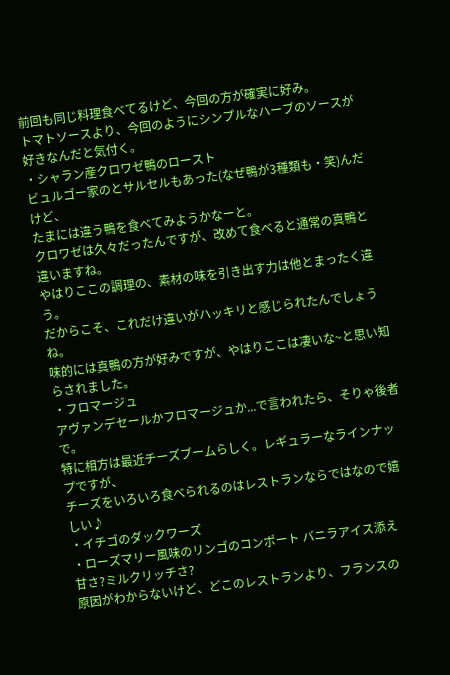前回も同じ料理食べてるけど、今回の方が確実に好み。
トマトソースより、今回のようにシンプルなハーブのソースが好きなんだと気付く。
・シャラン産クロワゼ鴨のロースト
ビュルゴー家のとサルセルもあった(なぜ鴨が3種類も・笑)んだけど、
たまには違う鴨を食べてみようかなーと。
クロワゼは久々だったんですが、改めて食べると通常の真鴨と違いますね。
やはりここの調理の、素材の味を引き出す力は他とまったく違う。
だからこそ、これだけ違いがハッキリと感じられたんでしょうね。
味的には真鴨の方が好みですが、やはりここは凄いな~と思い知らされました。
・フロマージュ
アヴァンデセールかフロマージュか...で言われたら、そりゃ後者で。
特に相方は最近チーズブームらしく。レギュラーなラインナップですが、
チーズをいろいろ食べられるのはレストランならではなので嬉しい♪
・イチゴのダックワーズ
・ローズマリー風味のリンゴのコンポート バニラアイス添え
甘さ?ミルクリッチさ?
原因がわからないけど、どこのレストランより、フランスの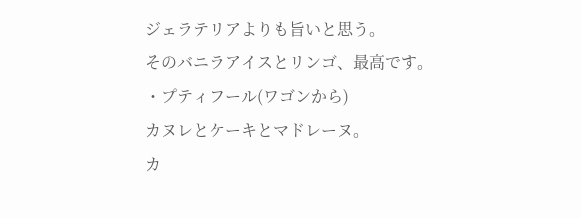ジェラテリアよりも旨いと思う。
そのバニラアイスとリンゴ、最高です。
・プティフール(ワゴンから)
カヌレとケーキとマドレーヌ。
カ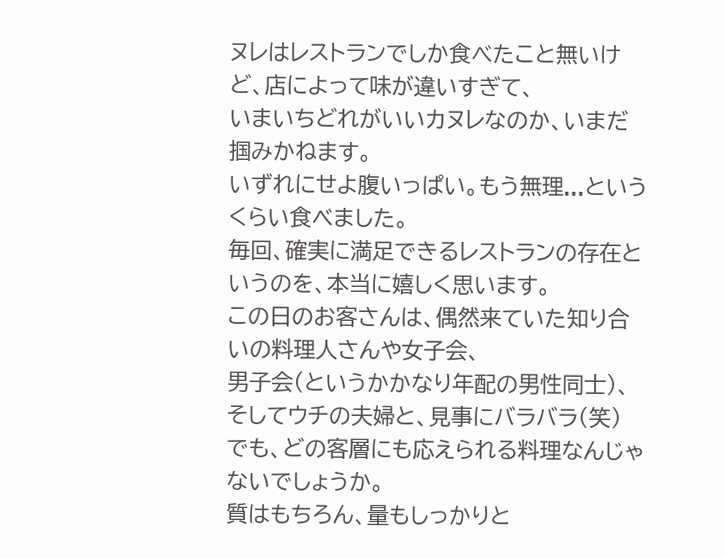ヌレはレストランでしか食べたこと無いけど、店によって味が違いすぎて、
いまいちどれがいいカヌレなのか、いまだ掴みかねます。
いずれにせよ腹いっぱい。もう無理...というくらい食べました。
毎回、確実に満足できるレストランの存在というのを、本当に嬉しく思います。
この日のお客さんは、偶然来ていた知り合いの料理人さんや女子会、
男子会(というかかなり年配の男性同士)、そしてウチの夫婦と、見事にバラバラ(笑)
でも、どの客層にも応えられる料理なんじゃないでしょうか。
質はもちろん、量もしっかりと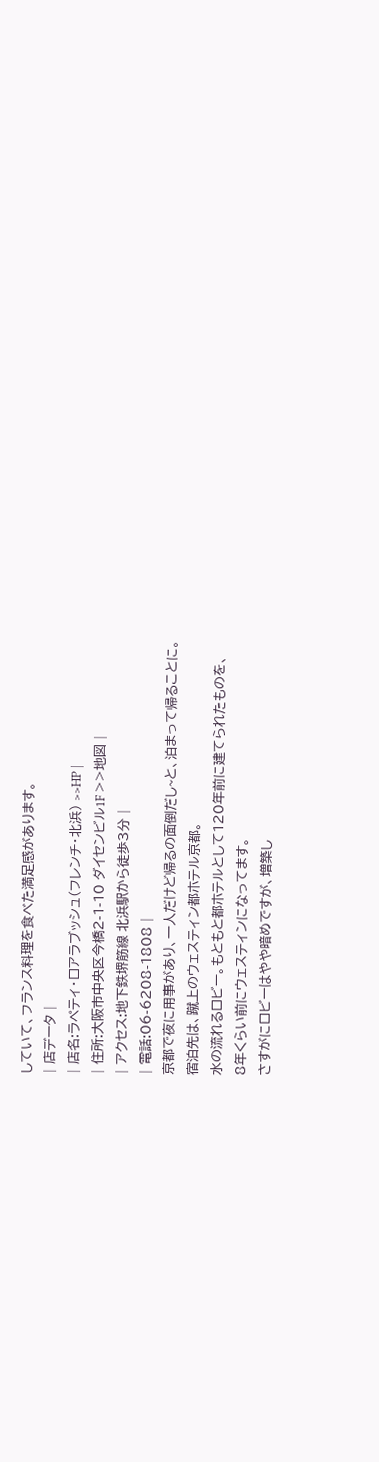していて、フランス料理を食べた満足感があります。
| 店データ |
| 店名:ラペティ・ロアラブッシュ(フレンチ・北浜) >>HP |
| 住所:大阪市中央区今橋2-1-10 ダイセンビル1F >>地図 |
| アクセス:地下鉄堺筋線 北浜駅から徒歩3分 |
| 電話:06-6208-1808 |
京都で夜に用事があり、一人だけど帰るの面倒だし~と、泊まって帰ることに。
宿泊先は、蹴上のウェスティン都ホテル京都。
水の流れるロビー。もともと都ホテルとして120年前に建てられたものを、
8年くらい前にウェスティンになってます。
さすがにロビーはやや暗めですが、増築し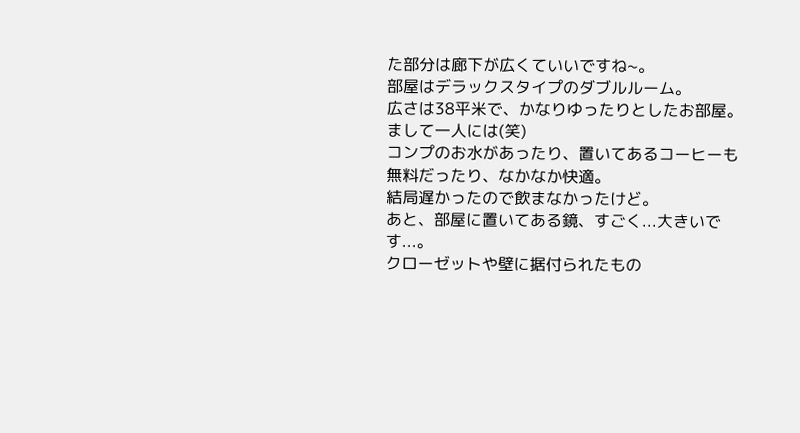た部分は廊下が広くていいですね~。
部屋はデラックスタイプのダブルルーム。
広さは38平米で、かなりゆったりとしたお部屋。まして一人には(笑)
コンプのお水があったり、置いてあるコーヒーも無料だったり、なかなか快適。
結局遅かったので飲まなかったけど。
あと、部屋に置いてある鏡、すごく...大きいです...。
クローゼットや壁に据付られたもの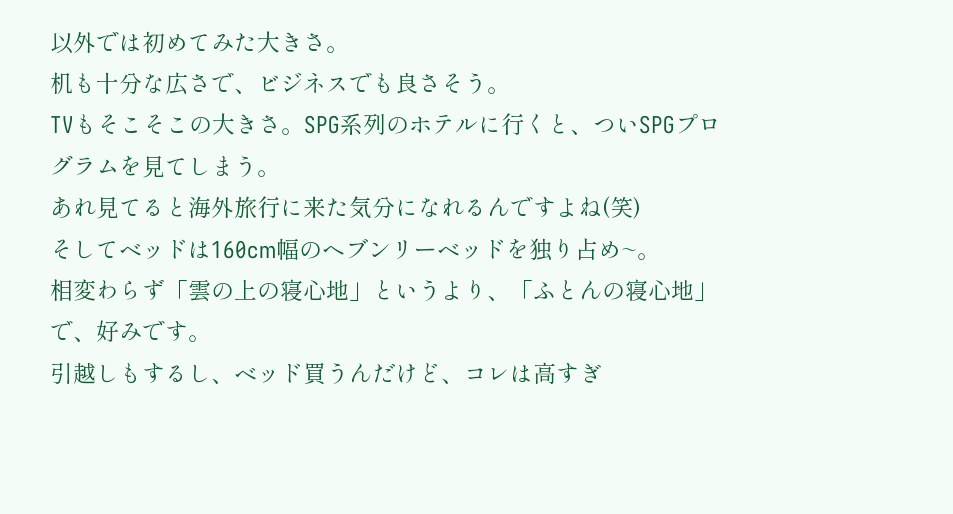以外では初めてみた大きさ。
机も十分な広さで、ビジネスでも良さそう。
TVもそこそこの大きさ。SPG系列のホテルに行くと、ついSPGプログラムを見てしまう。
あれ見てると海外旅行に来た気分になれるんですよね(笑)
そしてベッドは160cm幅のヘブンリーベッドを独り占め~。
相変わらず「雲の上の寝心地」というより、「ふとんの寝心地」で、好みです。
引越しもするし、ベッド買うんだけど、コレは高すぎ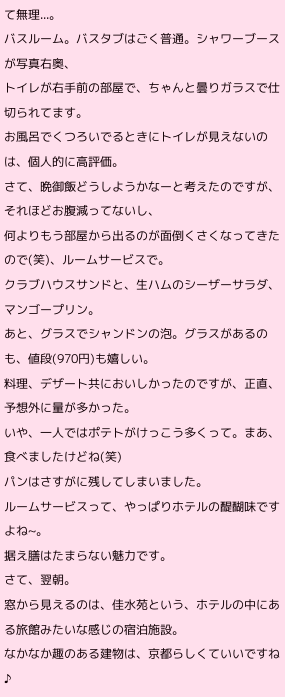て無理...。
バスルーム。バスタブはごく普通。シャワーブースが写真右奥、
トイレが右手前の部屋で、ちゃんと曇りガラスで仕切られてます。
お風呂でくつろいでるときにトイレが見えないのは、個人的に高評価。
さて、晩御飯どうしようかなーと考えたのですが、それほどお腹減ってないし、
何よりもう部屋から出るのが面倒くさくなってきたので(笑)、ルームサービスで。
クラブハウスサンドと、生ハムのシーザーサラダ、マンゴープリン。
あと、グラスでシャンドンの泡。グラスがあるのも、値段(970円)も嬉しい。
料理、デザート共においしかったのですが、正直、予想外に量が多かった。
いや、一人ではポテトがけっこう多くって。まあ、食べましたけどね(笑)
パンはさすがに残してしまいました。
ルームサービスって、やっぱりホテルの醍醐味ですよね~。
据え膳はたまらない魅力です。
さて、翌朝。
窓から見えるのは、佳水苑という、ホテルの中にある旅館みたいな感じの宿泊施設。
なかなか趣のある建物は、京都らしくていいですね♪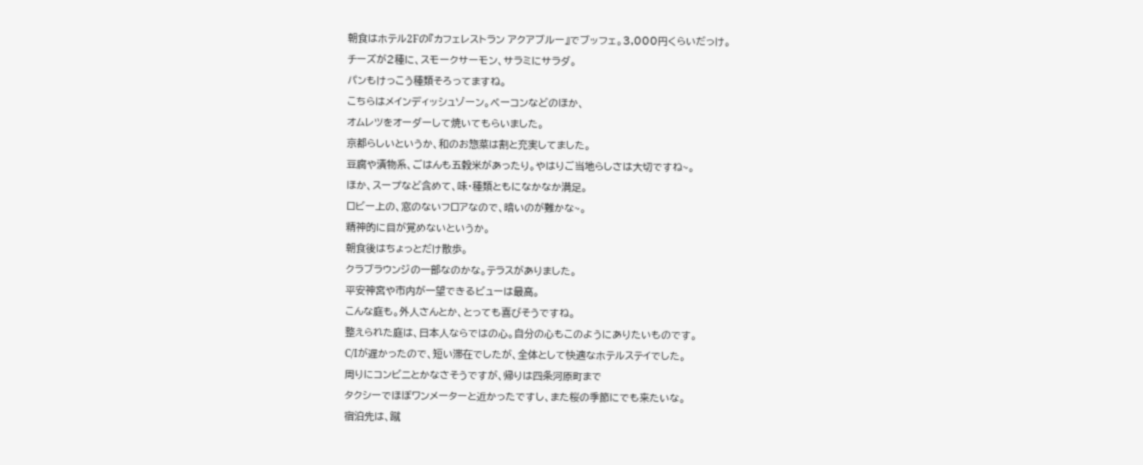朝食はホテル2Fの『カフェレストラン アクアブルー』でブッフェ。3,000円くらいだっけ。
チーズが2種に、スモークサーモン、サラミにサラダ。
パンもけっこう種類そろってますね。
こちらはメインディッシュゾーン。ベーコンなどのほか、
オムレツをオーダーして焼いてもらいました。
京都らしいというか、和のお惣菜は割と充実してました。
豆腐や漬物系、ごはんも五穀米があったり。やはりご当地らしさは大切ですね~。
ほか、スープなど含めて、味・種類ともになかなか満足。
ロビー上の、窓のないフロアなので、暗いのが難かな~。
精神的に目が覚めないというか。
朝食後はちょっとだけ散歩。
クラブラウンジの一部なのかな。テラスがありました。
平安神宮や市内が一望できるビューは最高。
こんな庭も。外人さんとか、とっても喜びそうですね。
整えられた庭は、日本人ならではの心。自分の心もこのようにありたいものです。
C/Iが遅かったので、短い滞在でしたが、全体として快適なホテルステイでした。
周りにコンビニとかなさそうですが、帰りは四条河原町まで
タクシーでほぼワンメーターと近かったですし、また桜の季節にでも来たいな。
宿泊先は、蹴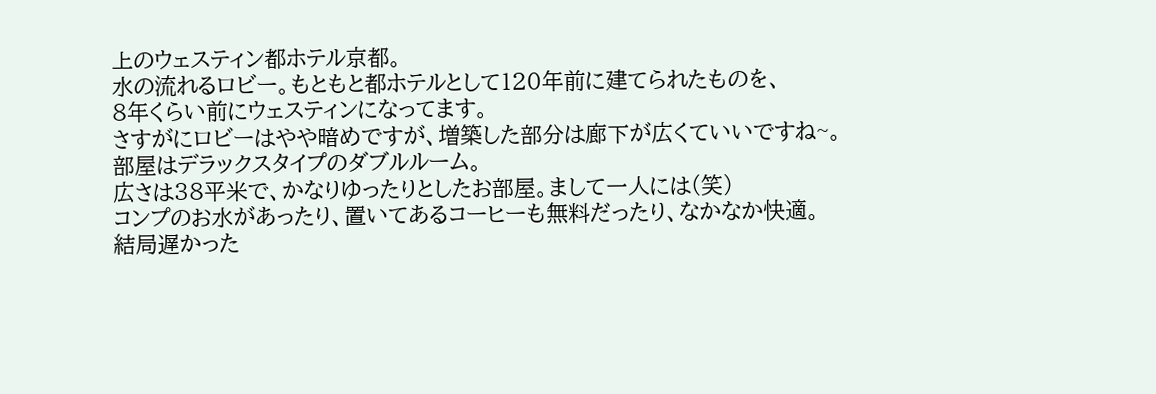上のウェスティン都ホテル京都。
水の流れるロビー。もともと都ホテルとして120年前に建てられたものを、
8年くらい前にウェスティンになってます。
さすがにロビーはやや暗めですが、増築した部分は廊下が広くていいですね~。
部屋はデラックスタイプのダブルルーム。
広さは38平米で、かなりゆったりとしたお部屋。まして一人には(笑)
コンプのお水があったり、置いてあるコーヒーも無料だったり、なかなか快適。
結局遅かった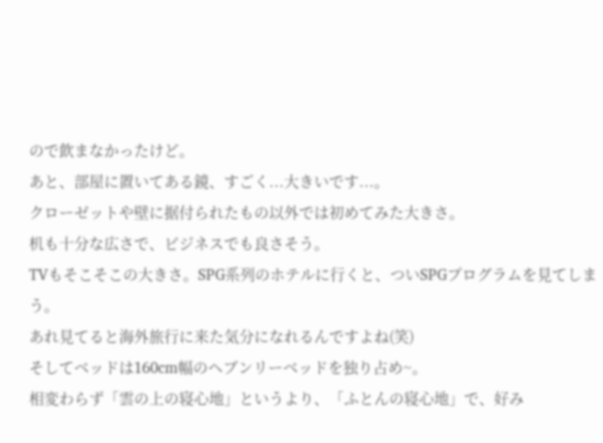ので飲まなかったけど。
あと、部屋に置いてある鏡、すごく...大きいです...。
クローゼットや壁に据付られたもの以外では初めてみた大きさ。
机も十分な広さで、ビジネスでも良さそう。
TVもそこそこの大きさ。SPG系列のホテルに行くと、ついSPGプログラムを見てしまう。
あれ見てると海外旅行に来た気分になれるんですよね(笑)
そしてベッドは160cm幅のヘブンリーベッドを独り占め~。
相変わらず「雲の上の寝心地」というより、「ふとんの寝心地」で、好み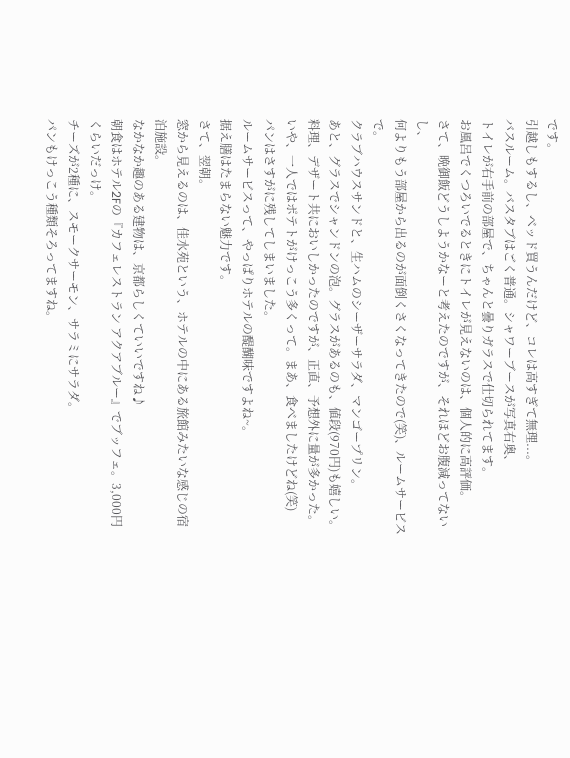です。
引越しもするし、ベッド買うんだけど、コレは高すぎて無理...。
バスルーム。バスタブはごく普通。シャワーブースが写真右奥、
トイレが右手前の部屋で、ちゃんと曇りガラスで仕切られてます。
お風呂でくつろいでるときにトイレが見えないのは、個人的に高評価。
さて、晩御飯どうしようかなーと考えたのですが、それほどお腹減ってないし、
何よりもう部屋から出るのが面倒くさくなってきたので(笑)、ルームサービスで。
クラブハウスサンドと、生ハムのシーザーサラダ、マンゴープリン。
あと、グラスでシャンドンの泡。グラスがあるのも、値段(970円)も嬉しい。
料理、デザート共においしかったのですが、正直、予想外に量が多かった。
いや、一人ではポテトがけっこう多くって。まあ、食べましたけどね(笑)
パンはさすがに残してしまいました。
ルームサービスって、やっぱりホテルの醍醐味ですよね~。
据え膳はたまらない魅力です。
さて、翌朝。
窓から見えるのは、佳水苑という、ホテルの中にある旅館みたいな感じの宿泊施設。
なかなか趣のある建物は、京都らしくていいですね♪
朝食はホテル2Fの『カフェレストラン アクアブルー』でブッフェ。3,000円くらいだっけ。
チーズが2種に、スモークサーモン、サラミにサラダ。
パンもけっこう種類そろってますね。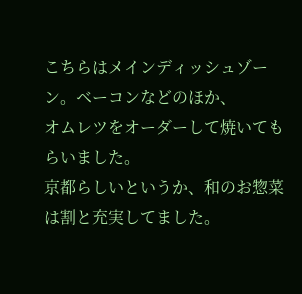こちらはメインディッシュゾーン。ベーコンなどのほか、
オムレツをオーダーして焼いてもらいました。
京都らしいというか、和のお惣菜は割と充実してました。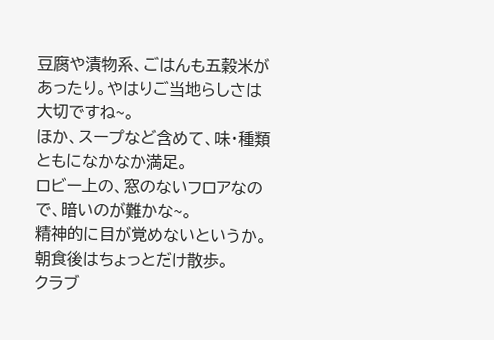豆腐や漬物系、ごはんも五穀米があったり。やはりご当地らしさは大切ですね~。
ほか、スープなど含めて、味・種類ともになかなか満足。
ロビー上の、窓のないフロアなので、暗いのが難かな~。
精神的に目が覚めないというか。
朝食後はちょっとだけ散歩。
クラブ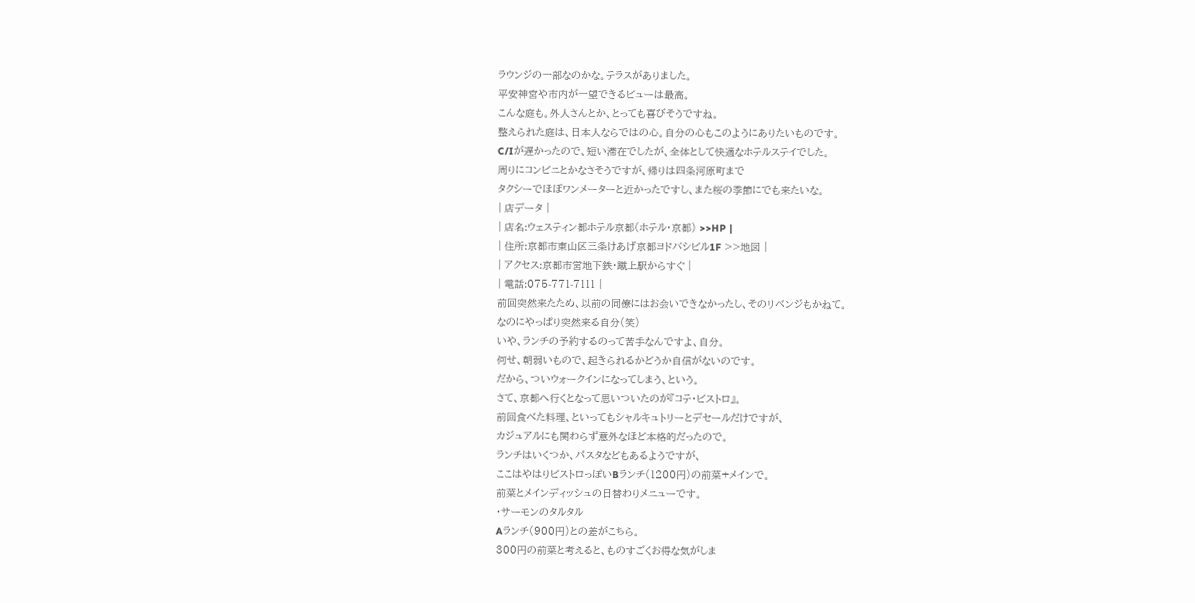ラウンジの一部なのかな。テラスがありました。
平安神宮や市内が一望できるビューは最高。
こんな庭も。外人さんとか、とっても喜びそうですね。
整えられた庭は、日本人ならではの心。自分の心もこのようにありたいものです。
C/Iが遅かったので、短い滞在でしたが、全体として快適なホテルステイでした。
周りにコンビニとかなさそうですが、帰りは四条河原町まで
タクシーでほぼワンメーターと近かったですし、また桜の季節にでも来たいな。
| 店データ |
| 店名:ウェスティン都ホテル京都(ホテル・京都) >>HP |
| 住所:京都市東山区三条けあげ京都ヨドバシビル1F >>地図 |
| アクセス:京都市営地下鉄・蹴上駅からすぐ |
| 電話:075-771-7111 |
前回突然来たため、以前の同僚にはお会いできなかったし、そのリベンジもかねて。
なのにやっぱり突然来る自分(笑)
いや、ランチの予約するのって苦手なんですよ、自分。
何せ、朝弱いもので、起きられるかどうか自信がないのです。
だから、ついウォークインになってしまう、という。
さて、京都へ行くとなって思いついたのが『コテ・ビストロ』。
前回食べた料理、といってもシャルキュトリーとデセールだけですが、
カジュアルにも関わらず意外なほど本格的だったので。
ランチはいくつか、パスタなどもあるようですが、
ここはやはりビストロっぽいBランチ(1200円)の前菜+メインで。
前菜とメインディッシュの日替わりメニューです。
・サーモンのタルタル
Aランチ(900円)との差がこちら。
300円の前菜と考えると、ものすごくお得な気がしま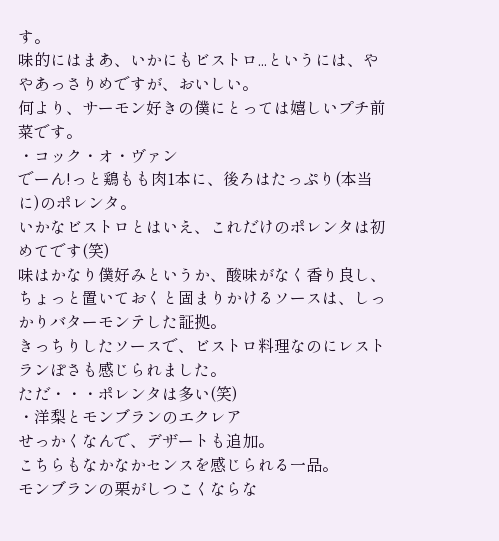す。
味的にはまあ、いかにもビストロ...というには、ややあっさりめですが、おいしい。
何より、サーモン好きの僕にとっては嬉しいプチ前菜です。
・コック・オ・ヴァン
でーん!っと鶏もも肉1本に、後ろはたっぷり(本当に)のポレンタ。
いかなビストロとはいえ、これだけのポレンタは初めてです(笑)
味はかなり僕好みというか、酸味がなく香り良し、
ちょっと置いておくと固まりかけるソースは、しっかりバターモンテした証拠。
きっちりしたソースで、ビストロ料理なのにレストランぽさも感じられました。
ただ・・・ポレンタは多い(笑)
・洋梨とモンブランのエクレア
せっかくなんで、デザートも追加。
こちらもなかなかセンスを感じられる一品。
モンブランの栗がしつこくならな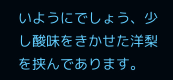いようにでしょう、少し酸味をきかせた洋梨を挟んであります。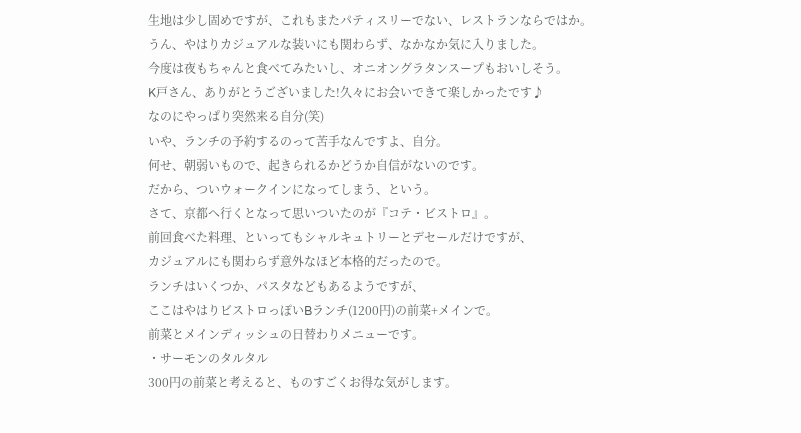生地は少し固めですが、これもまたパティスリーでない、レストランならではか。
うん、やはりカジュアルな装いにも関わらず、なかなか気に入りました。
今度は夜もちゃんと食べてみたいし、オニオングラタンスープもおいしそう。
K戸さん、ありがとうございました!久々にお会いできて楽しかったです♪
なのにやっぱり突然来る自分(笑)
いや、ランチの予約するのって苦手なんですよ、自分。
何せ、朝弱いもので、起きられるかどうか自信がないのです。
だから、ついウォークインになってしまう、という。
さて、京都へ行くとなって思いついたのが『コテ・ビストロ』。
前回食べた料理、といってもシャルキュトリーとデセールだけですが、
カジュアルにも関わらず意外なほど本格的だったので。
ランチはいくつか、パスタなどもあるようですが、
ここはやはりビストロっぽいBランチ(1200円)の前菜+メインで。
前菜とメインディッシュの日替わりメニューです。
・サーモンのタルタル
300円の前菜と考えると、ものすごくお得な気がします。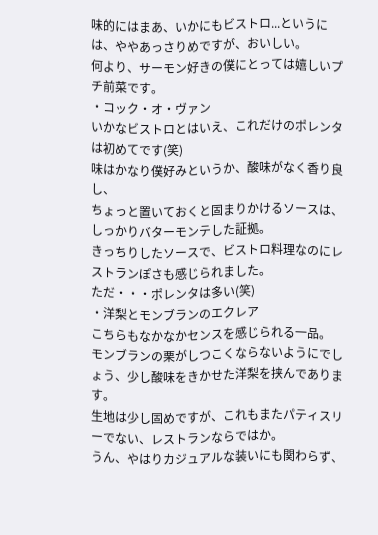味的にはまあ、いかにもビストロ...というには、ややあっさりめですが、おいしい。
何より、サーモン好きの僕にとっては嬉しいプチ前菜です。
・コック・オ・ヴァン
いかなビストロとはいえ、これだけのポレンタは初めてです(笑)
味はかなり僕好みというか、酸味がなく香り良し、
ちょっと置いておくと固まりかけるソースは、しっかりバターモンテした証拠。
きっちりしたソースで、ビストロ料理なのにレストランぽさも感じられました。
ただ・・・ポレンタは多い(笑)
・洋梨とモンブランのエクレア
こちらもなかなかセンスを感じられる一品。
モンブランの栗がしつこくならないようにでしょう、少し酸味をきかせた洋梨を挟んであります。
生地は少し固めですが、これもまたパティスリーでない、レストランならではか。
うん、やはりカジュアルな装いにも関わらず、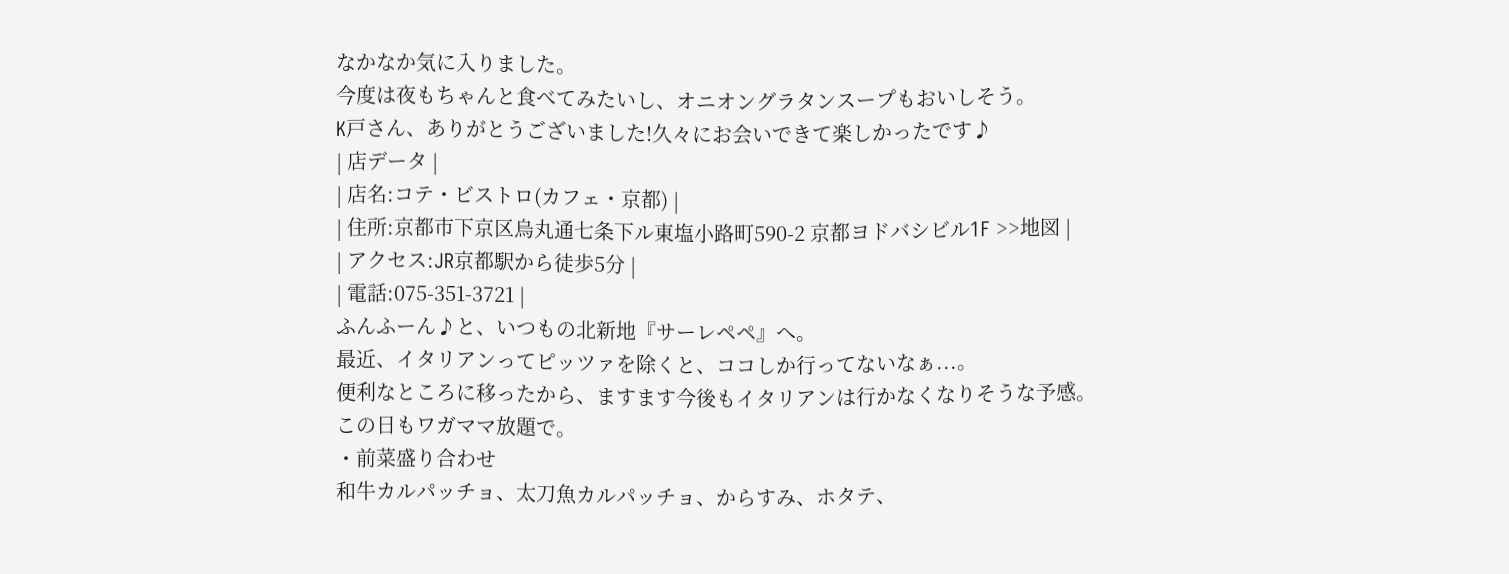なかなか気に入りました。
今度は夜もちゃんと食べてみたいし、オニオングラタンスープもおいしそう。
K戸さん、ありがとうございました!久々にお会いできて楽しかったです♪
| 店データ |
| 店名:コテ・ビストロ(カフェ・京都) |
| 住所:京都市下京区烏丸通七条下ル東塩小路町590-2 京都ヨドバシビル1F >>地図 |
| アクセス:JR京都駅から徒歩5分 |
| 電話:075-351-3721 |
ふんふーん♪と、いつもの北新地『サーレペペ』へ。
最近、イタリアンってピッツァを除くと、ココしか行ってないなぁ...。
便利なところに移ったから、ますます今後もイタリアンは行かなくなりそうな予感。
この日もワガママ放題で。
・前菜盛り合わせ
和牛カルパッチョ、太刀魚カルパッチョ、からすみ、ホタテ、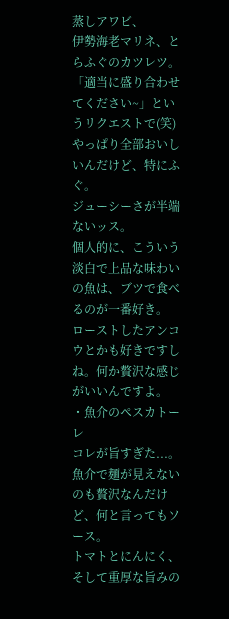蒸しアワビ、
伊勢海老マリネ、とらふぐのカツレツ。
「適当に盛り合わせてください~」というリクエストで(笑)
やっぱり全部おいしいんだけど、特にふぐ。
ジューシーさが半端ないッス。
個人的に、こういう淡白で上品な味わいの魚は、ブツで食べるのが一番好き。
ローストしたアンコウとかも好きですしね。何か贅沢な感じがいいんですよ。
・魚介のペスカトーレ
コレが旨すぎた...。
魚介で麺が見えないのも贅沢なんだけど、何と言ってもソース。
トマトとにんにく、そして重厚な旨みの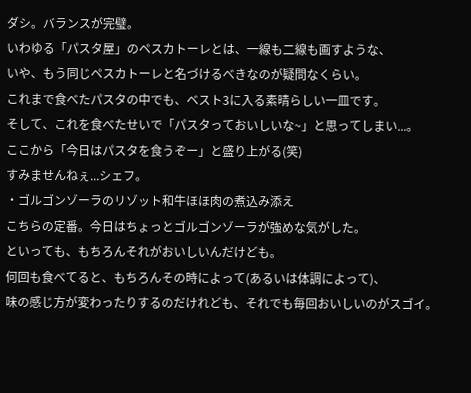ダシ。バランスが完璧。
いわゆる「パスタ屋」のペスカトーレとは、一線も二線も画すような、
いや、もう同じペスカトーレと名づけるべきなのが疑問なくらい。
これまで食べたパスタの中でも、ベスト3に入る素晴らしい一皿です。
そして、これを食べたせいで「パスタっておいしいな~」と思ってしまい...。
ここから「今日はパスタを食うぞー」と盛り上がる(笑)
すみませんねぇ...シェフ。
・ゴルゴンゾーラのリゾット和牛ほほ肉の煮込み添え
こちらの定番。今日はちょっとゴルゴンゾーラが強めな気がした。
といっても、もちろんそれがおいしいんだけども。
何回も食べてると、もちろんその時によって(あるいは体調によって)、
味の感じ方が変わったりするのだけれども、それでも毎回おいしいのがスゴイ。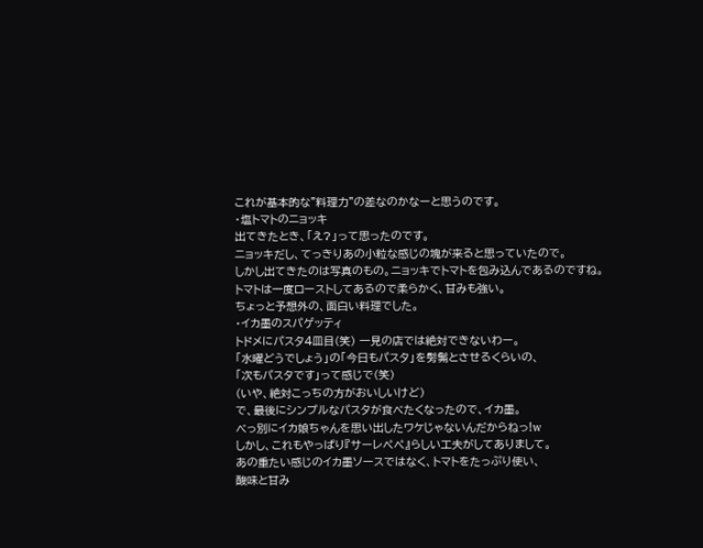これが基本的な"料理力"の差なのかなーと思うのです。
・塩トマトのニョッキ
出てきたとき、「え?」って思ったのです。
ニョッキだし、てっきりあの小粒な感じの塊が来ると思っていたので。
しかし出てきたのは写真のもの。ニョッキでトマトを包み込んであるのですね。
トマトは一度ローストしてあるので柔らかく、甘みも強い。
ちょっと予想外の、面白い料理でした。
・イカ墨のスパゲッティ
トドメにパスタ4皿目(笑) 一見の店では絶対できないわー。
「水曜どうでしょう」の「今日もパスタ」を髣髴とさせるくらいの、
「次もパスタです」って感じで(笑)
(いや、絶対こっちの方がおいしいけど)
で、最後にシンプルなパスタが食べたくなったので、イカ墨。
べっ別にイカ娘ちゃんを思い出したワケじゃないんだからねっ!w
しかし、これもやっぱり『サーレペペ』らしい工夫がしてありまして。
あの重たい感じのイカ墨ソースではなく、トマトをたっぷり使い、
酸味と甘み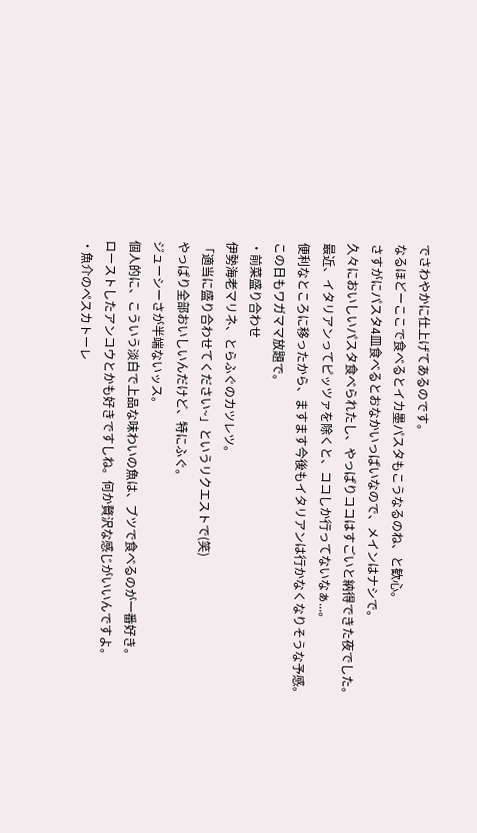でさわやかに仕上げてあるのです。
なるほどーここで食べるとイカ墨パスタもこうなるのね、と歓心。
さすがにパスタ4皿食べるとおなかいっぱいなので、メインはナシで。
久々においしいパスタ食べられたし、やっぱりココはすごいと納得できた夜でした。
最近、イタリアンってピッツァを除くと、ココしか行ってないなぁ...。
便利なところに移ったから、ますます今後もイタリアンは行かなくなりそうな予感。
この日もワガママ放題で。
・前菜盛り合わせ
伊勢海老マリネ、とらふぐのカツレツ。
「適当に盛り合わせてください~」というリクエストで(笑)
やっぱり全部おいしいんだけど、特にふぐ。
ジューシーさが半端ないッス。
個人的に、こういう淡白で上品な味わいの魚は、ブツで食べるのが一番好き。
ローストしたアンコウとかも好きですしね。何か贅沢な感じがいいんですよ。
・魚介のペスカトーレ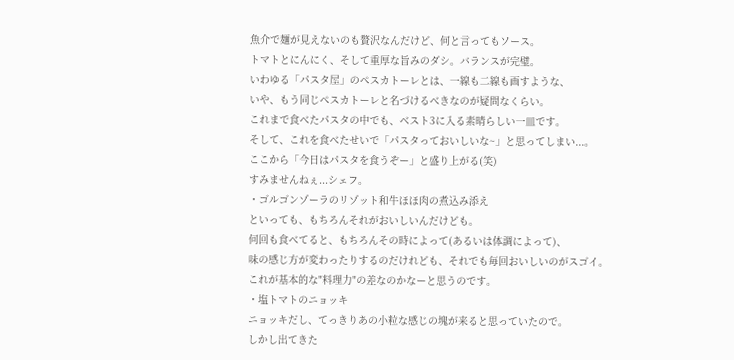魚介で麺が見えないのも贅沢なんだけど、何と言ってもソース。
トマトとにんにく、そして重厚な旨みのダシ。バランスが完璧。
いわゆる「パスタ屋」のペスカトーレとは、一線も二線も画すような、
いや、もう同じペスカトーレと名づけるべきなのが疑問なくらい。
これまで食べたパスタの中でも、ベスト3に入る素晴らしい一皿です。
そして、これを食べたせいで「パスタっておいしいな~」と思ってしまい...。
ここから「今日はパスタを食うぞー」と盛り上がる(笑)
すみませんねぇ...シェフ。
・ゴルゴンゾーラのリゾット和牛ほほ肉の煮込み添え
といっても、もちろんそれがおいしいんだけども。
何回も食べてると、もちろんその時によって(あるいは体調によって)、
味の感じ方が変わったりするのだけれども、それでも毎回おいしいのがスゴイ。
これが基本的な"料理力"の差なのかなーと思うのです。
・塩トマトのニョッキ
ニョッキだし、てっきりあの小粒な感じの塊が来ると思っていたので。
しかし出てきた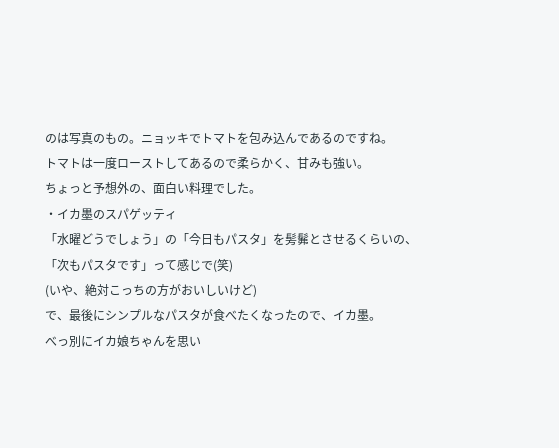のは写真のもの。ニョッキでトマトを包み込んであるのですね。
トマトは一度ローストしてあるので柔らかく、甘みも強い。
ちょっと予想外の、面白い料理でした。
・イカ墨のスパゲッティ
「水曜どうでしょう」の「今日もパスタ」を髣髴とさせるくらいの、
「次もパスタです」って感じで(笑)
(いや、絶対こっちの方がおいしいけど)
で、最後にシンプルなパスタが食べたくなったので、イカ墨。
べっ別にイカ娘ちゃんを思い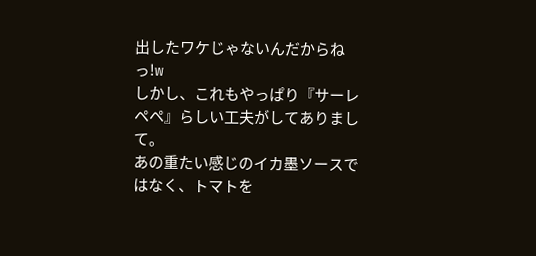出したワケじゃないんだからねっ!w
しかし、これもやっぱり『サーレペペ』らしい工夫がしてありまして。
あの重たい感じのイカ墨ソースではなく、トマトを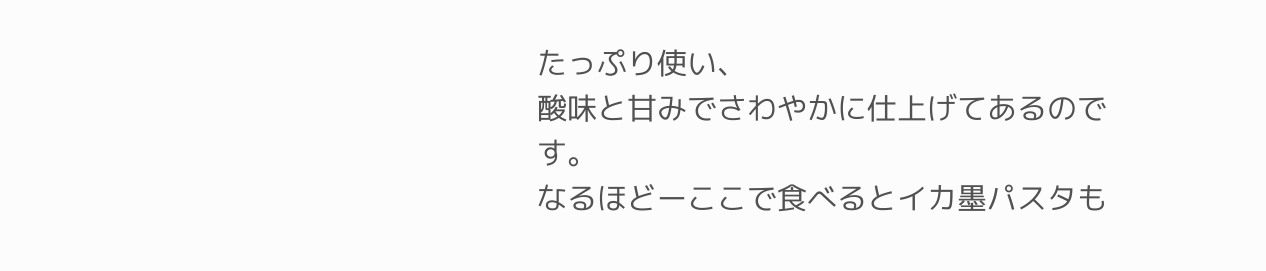たっぷり使い、
酸味と甘みでさわやかに仕上げてあるのです。
なるほどーここで食べるとイカ墨パスタも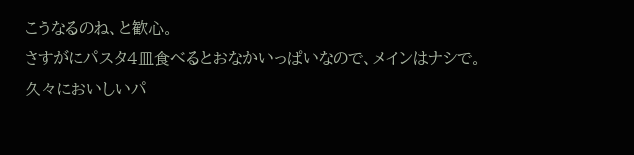こうなるのね、と歓心。
さすがにパスタ4皿食べるとおなかいっぱいなので、メインはナシで。
久々においしいパ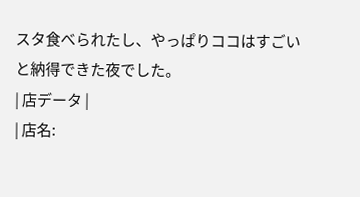スタ食べられたし、やっぱりココはすごいと納得できた夜でした。
| 店データ |
| 店名: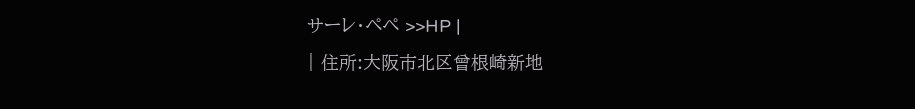サーレ・ペペ >>HP |
| 住所:大阪市北区曾根崎新地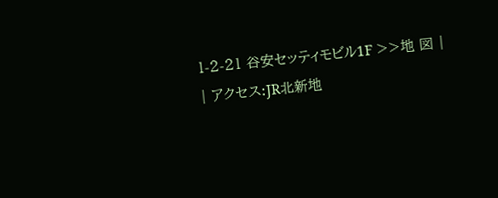1-2-21 谷安セッティモビル1F >>地 図 |
| アクセス:JR北新地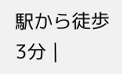駅から徒歩3分 |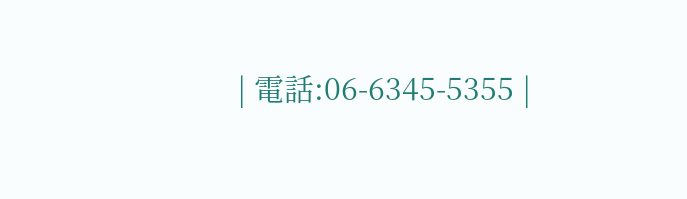| 電話:06-6345-5355 |